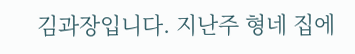김과장입니다. 지난주 형네 집에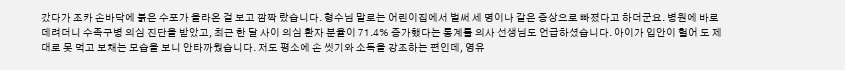갔다가 조카 손바닥에 붉은 수포가 올라온 걸 보고 깜짝 랐습니다. 형수님 말로는 어린이집에서 벌써 세 명이나 같은 증상으로 빠졌다고 하더군요. 병원에 바로 데려더니 수족구병 의심 진단을 받았고, 최근 한 달 사이 의심 환자 분율이 71.4% 증가했다는 통계를 의사 선생님도 언급하셨습니다. 아이가 입안이 헐어 도 제대로 못 먹고 보채는 모습을 보니 안타까웠습니다. 저도 평소에 손 씻기와 소독을 강조하는 편인데, 영유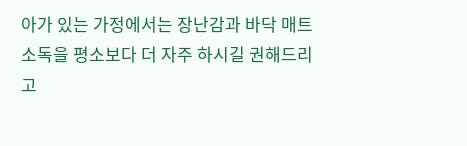아가 있는 가정에서는 장난감과 바닥 매트 소독을 평소보다 더 자주 하시길 권해드리고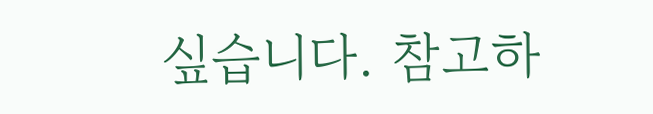싶습니다. 참고하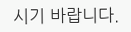시기 바랍니다.